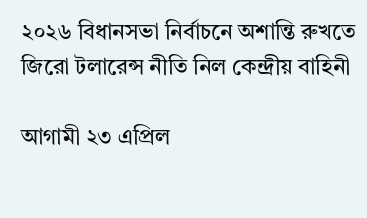২০২৬ বিধানসভা নির্বাচনে অশান্তি রুখতে জিরো টলারেন্স নীতি নিল কেন্দ্রীয় বাহিনী

আগামী ২৩ এপ্রিল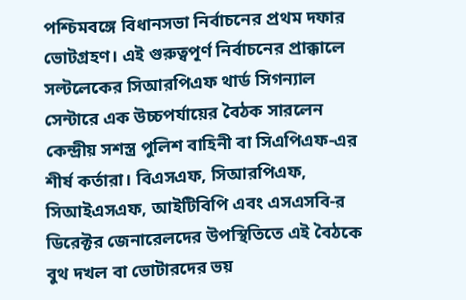পশ্চিমবঙ্গে বিধানসভা নির্বাচনের প্রথম দফার ভোটগ্রহণ। এই গুরুত্বপূর্ণ নির্বাচনের প্রাক্কালে সল্টলেকের সিআরপিএফ থার্ড সিগন্যাল সেন্টারে এক উচ্চপর্যায়ের বৈঠক সারলেন কেন্দ্রীয় সশস্ত্র পুলিশ বাহিনী বা সিএপিএফ-এর শীর্ষ কর্তারা। বিএসএফ, সিআরপিএফ, সিআইএসএফ, আইটিবিপি এবং এসএসবি-র ডিরেক্টর জেনারেলদের উপস্থিতিতে এই বৈঠকে বুথ দখল বা ভোটারদের ভয়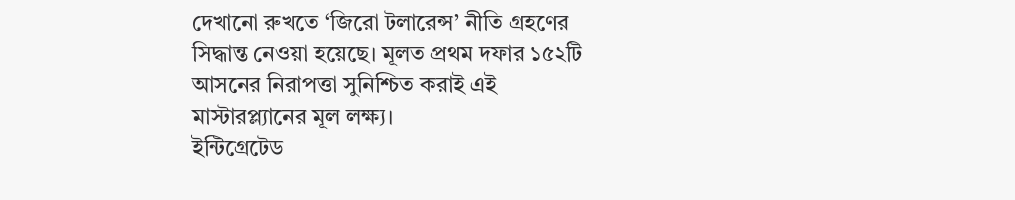দেখানো রুখতে ‘জিরো টলারেন্স’ নীতি গ্রহণের সিদ্ধান্ত নেওয়া হয়েছে। মূলত প্রথম দফার ১৫২টি আসনের নিরাপত্তা সুনিশ্চিত করাই এই মাস্টারপ্ল্যানের মূল লক্ষ্য।
ইন্টিগ্রেটেড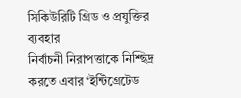সিকিউরিটি গ্রিড ও প্রযুক্তির ব্যবহার
নির্বাচনী নিরাপত্তাকে নিশ্ছিদ্র করতে এবার ‘ইন্টিগ্রেটেড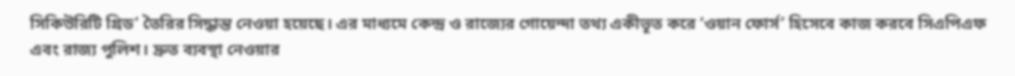সিকিউরিটি গ্রিড’ তৈরির সিদ্ধান্ত নেওয়া হয়েছে। এর মাধ্যমে কেন্দ্র ও রাজ্যের গোয়েন্দা তথ্য একীভূত করে ‘ওয়ান ফোর্স’ হিসেবে কাজ করবে সিএপিএফ এবং রাজ্য পুলিশ। দ্রুত ব্যবস্থা নেওয়ার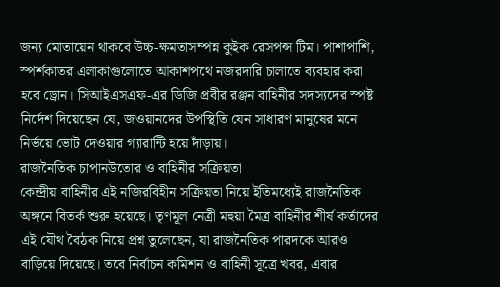জন্য মোতায়েন থাকবে উচ্চ-ক্ষমতাসম্পন্ন কুইক রেসপন্স টিম। পাশাপাশি, স্পর্শকাতর এলাকাগুলোতে আকাশপথে নজরদারি চালাতে ব্যবহার করা হবে ড্রোন। সিআইএসএফ-এর ডিজি প্রবীর রঞ্জন বাহিনীর সদস্যদের স্পষ্ট নির্দেশ দিয়েছেন যে, জওয়ানদের উপস্থিতি যেন সাধারণ মানুষের মনে নির্ভয়ে ভোট দেওয়ার গ্যারান্টি হয়ে দাঁড়ায়।
রাজনৈতিক চাপানউতোর ও বাহিনীর সক্রিয়তা
কেন্দ্রীয় বাহিনীর এই নজিরবিহীন সক্রিয়তা নিয়ে ইতিমধ্যেই রাজনৈতিক অঙ্গনে বিতর্ক শুরু হয়েছে। তৃণমূল নেত্রী মহুয়া মৈত্র বাহিনীর শীর্ষ কর্তাদের এই যৌথ বৈঠক নিয়ে প্রশ্ন তুলেছেন, যা রাজনৈতিক পারদকে আরও বাড়িয়ে দিয়েছে। তবে নির্বাচন কমিশন ও বাহিনী সূত্রে খবর, এবার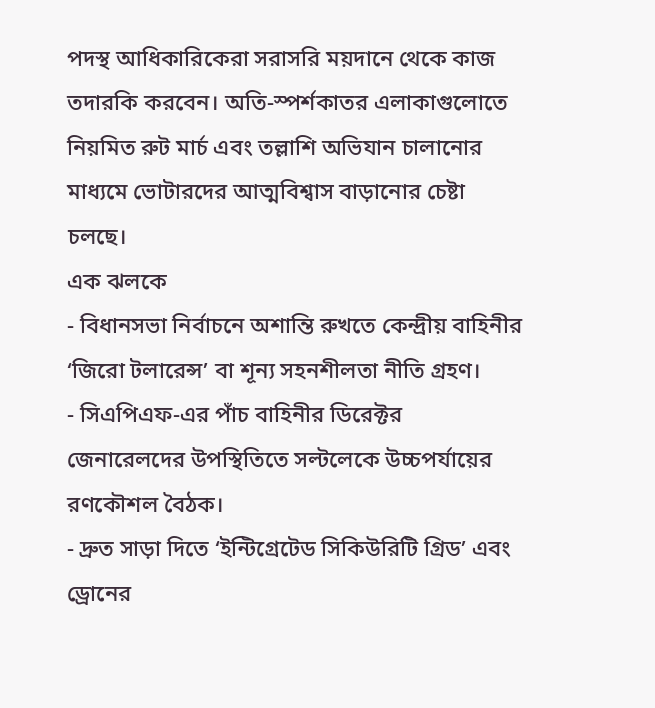পদস্থ আধিকারিকেরা সরাসরি ময়দানে থেকে কাজ তদারকি করবেন। অতি-স্পর্শকাতর এলাকাগুলোতে নিয়মিত রুট মার্চ এবং তল্লাশি অভিযান চালানোর মাধ্যমে ভোটারদের আত্মবিশ্বাস বাড়ানোর চেষ্টা চলছে।
এক ঝলকে
- বিধানসভা নির্বাচনে অশান্তি রুখতে কেন্দ্রীয় বাহিনীর ‘জিরো টলারেন্স’ বা শূন্য সহনশীলতা নীতি গ্রহণ।
- সিএপিএফ-এর পাঁচ বাহিনীর ডিরেক্টর জেনারেলদের উপস্থিতিতে সল্টলেকে উচ্চপর্যায়ের রণকৌশল বৈঠক।
- দ্রুত সাড়া দিতে ‘ইন্টিগ্রেটেড সিকিউরিটি গ্রিড’ এবং ড্রোনের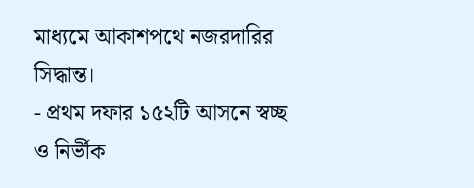মাধ্যমে আকাশপথে নজরদারির সিদ্ধান্ত।
- প্রথম দফার ১৫২টি আসনে স্বচ্ছ ও নির্ভীক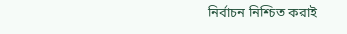নির্বাচন নিশ্চিত করাই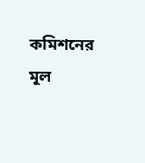কমিশনের মূল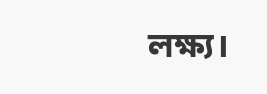লক্ষ্য।